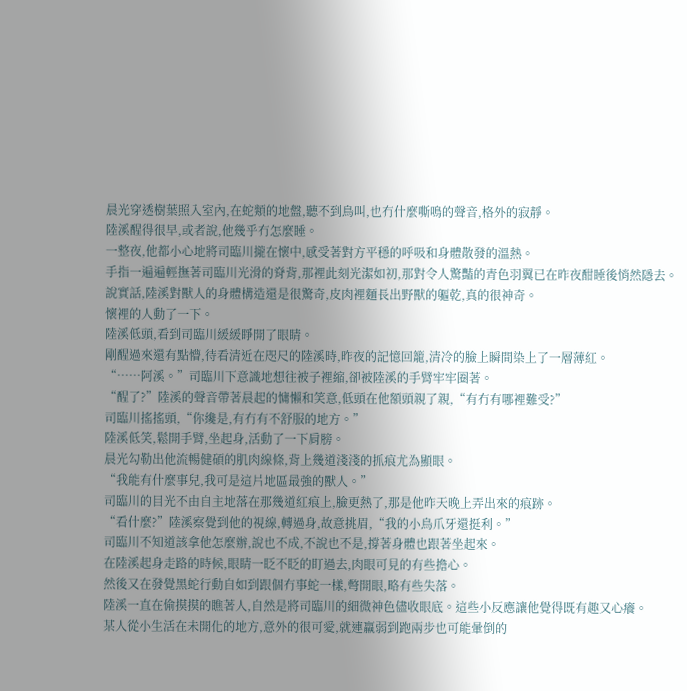晨光穿透樹葉照入室內,在蛇類的地盤,聽不到鳥叫,也冇什麼嘶鳴的聲音,格外的寂靜。
陸溪醒得很早,或者說,他幾乎冇怎麼睡。
一整夜,他都小心地將司臨川攏在懷中,感受著對方平穩的呼吸和身體散發的溫熱。
手指一遍遍輕撫著司臨川光滑的脊背,那裡此刻光潔如初,那對令人驚豔的青色羽翼已在昨夜酣睡後悄然隱去。
說實話,陸溪對獸人的身體構造還是很驚奇,皮肉裡麵長出野獸的軀乾,真的很神奇。
懷裡的人動了一下。
陸溪低頭,看到司臨川緩緩睜開了眼睛。
剛醒過來還有點懵,待看清近在咫尺的陸溪時,昨夜的記憶回籠,清冷的臉上瞬間染上了一層薄紅。
“……阿溪。”司臨川下意識地想往被子裡縮,卻被陸溪的手臂牢牢圈著。
“醒了?”陸溪的聲音帶著晨起的慵懶和笑意,低頭在他額頭親了親,“有冇有哪裡難受?”
司臨川搖搖頭,“你纔是,有冇有不舒服的地方。”
陸溪低笑,鬆開手臂,坐起身,活動了一下肩膀。
晨光勾勒出他流暢健碩的肌肉線條,背上幾道淺淺的抓痕尤為顯眼。
“我能有什麼事兒,我可是這片地區最強的獸人。”
司臨川的目光不由自主地落在那幾道紅痕上,臉更熱了,那是他昨天晚上弄出來的痕跡。
“看什麼?”陸溪察覺到他的視線,轉過身,故意挑眉,“我的小鳥爪牙還挺利。”
司臨川不知道該拿他怎麼辦,說也不成,不說也不是,撐著身體也跟著坐起來。
在陸溪起身走路的時候,眼睛一眨不眨的盯過去,肉眼可見的有些擔心。
然後又在發覺黑蛇行動自如到跟個冇事蛇一樣,彆開眼,略有些失落。
陸溪一直在偷摸摸的瞧著人,自然是將司臨川的細微神色儘收眼底。這些小反應讓他覺得既有趣又心癢。
某人從小生活在未開化的地方,意外的很可愛,就連羸弱到跑兩步也可能暈倒的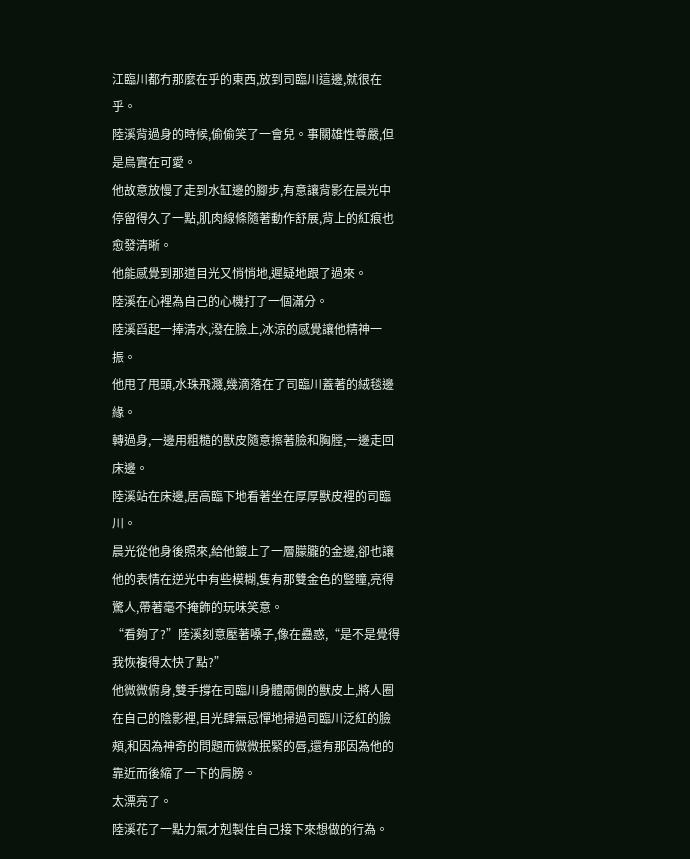江臨川都冇那麼在乎的東西,放到司臨川這邊,就很在乎。
陸溪背過身的時候,偷偷笑了一會兒。事關雄性尊嚴,但是鳥實在可愛。
他故意放慢了走到水缸邊的腳步,有意讓背影在晨光中停留得久了一點,肌肉線條隨著動作舒展,背上的紅痕也愈發清晰。
他能感覺到那道目光又悄悄地,遲疑地跟了過來。
陸溪在心裡為自己的心機打了一個滿分。
陸溪舀起一捧清水,潑在臉上,冰涼的感覺讓他精神一振。
他甩了甩頭,水珠飛濺,幾滴落在了司臨川蓋著的絨毯邊緣。
轉過身,一邊用粗糙的獸皮隨意擦著臉和胸膛,一邊走回床邊。
陸溪站在床邊,居高臨下地看著坐在厚厚獸皮裡的司臨川。
晨光從他身後照來,給他鍍上了一層朦朧的金邊,卻也讓他的表情在逆光中有些模糊,隻有那雙金色的豎瞳,亮得驚人,帶著毫不掩飾的玩味笑意。
“看夠了?”陸溪刻意壓著嗓子,像在蠱惑,“是不是覺得我恢複得太快了點?”
他微微俯身,雙手撐在司臨川身體兩側的獸皮上,將人圈在自己的陰影裡,目光肆無忌憚地掃過司臨川泛紅的臉頰,和因為神奇的問題而微微抿緊的唇,還有那因為他的靠近而後縮了一下的肩膀。
太漂亮了。
陸溪花了一點力氣才剋製住自己接下來想做的行為。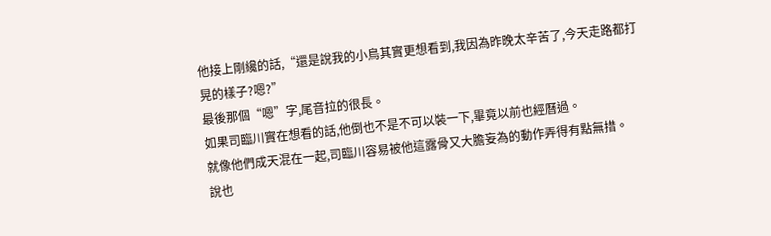他接上剛纔的話,“還是說我的小鳥其實更想看到,我因為昨晚太辛苦了,今天走路都打晃的樣子?嗯?”
最後那個“嗯”字,尾音拉的很長。
如果司臨川實在想看的話,他倒也不是不可以裝一下,畢竟以前也經曆過。
就像他們成天混在一起,司臨川容易被他這露骨又大膽妄為的動作弄得有點無措。
說也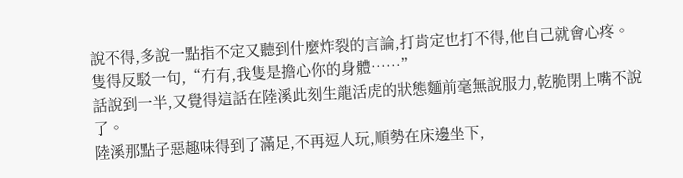說不得,多說一點指不定又聽到什麼炸裂的言論,打肯定也打不得,他自己就會心疼。
隻得反駁一句,“冇有,我隻是擔心你的身體……”
話說到一半,又覺得這話在陸溪此刻生龍活虎的狀態麵前毫無說服力,乾脆閉上嘴不說了。
陸溪那點子惡趣味得到了滿足,不再逗人玩,順勢在床邊坐下,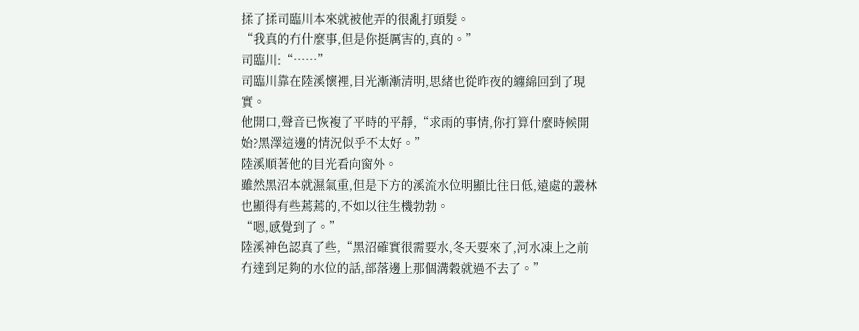揉了揉司臨川本來就被他弄的很亂打頭髮。
“我真的冇什麼事,但是你挺厲害的,真的。”
司臨川:“……”
司臨川靠在陸溪懷裡,目光漸漸清明,思緒也從昨夜的纏綿回到了現實。
他開口,聲音已恢複了平時的平靜,“求雨的事情,你打算什麼時候開始?黑澤這邊的情況似乎不太好。”
陸溪順著他的目光看向窗外。
雖然黑沼本就濕氣重,但是下方的溪流水位明顯比往日低,遠處的叢林也顯得有些蔫蔫的,不如以往生機勃勃。
“嗯,感覺到了。”
陸溪神色認真了些,“黑沼確實很需要水,冬天要來了,河水凍上之前冇達到足夠的水位的話,部落邊上那個溝穀就過不去了。”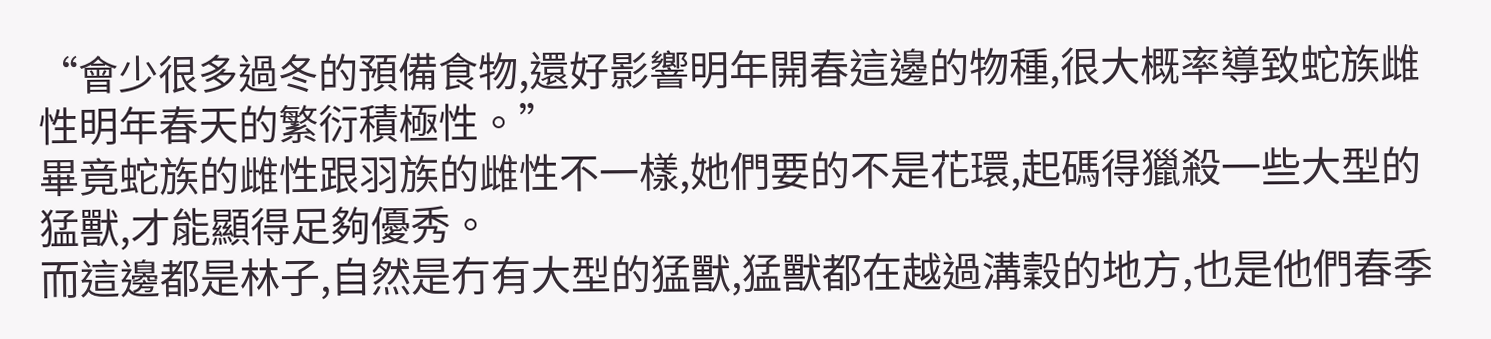“會少很多過冬的預備食物,還好影響明年開春這邊的物種,很大概率導致蛇族雌性明年春天的繁衍積極性。”
畢竟蛇族的雌性跟羽族的雌性不一樣,她們要的不是花環,起碼得獵殺一些大型的猛獸,才能顯得足夠優秀。
而這邊都是林子,自然是冇有大型的猛獸,猛獸都在越過溝穀的地方,也是他們春季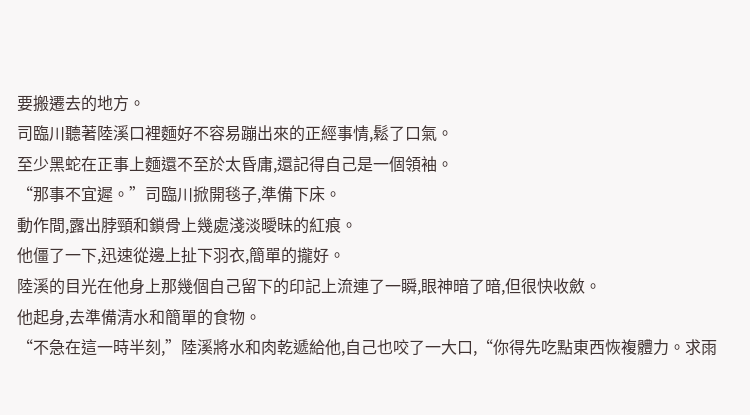要搬遷去的地方。
司臨川聽著陸溪口裡麵好不容易蹦出來的正經事情,鬆了口氣。
至少黑蛇在正事上麵還不至於太昏庸,還記得自己是一個領袖。
“那事不宜遲。”司臨川掀開毯子,準備下床。
動作間,露出脖頸和鎖骨上幾處淺淡曖昧的紅痕。
他僵了一下,迅速從邊上扯下羽衣,簡單的攏好。
陸溪的目光在他身上那幾個自己留下的印記上流連了一瞬,眼神暗了暗,但很快收斂。
他起身,去準備清水和簡單的食物。
“不急在這一時半刻,”陸溪將水和肉乾遞給他,自己也咬了一大口,“你得先吃點東西恢複體力。求雨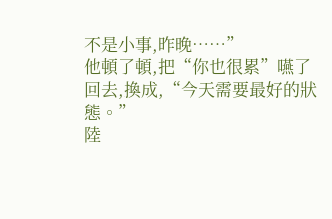不是小事,昨晚……”
他頓了頓,把“你也很累”嚥了回去,換成,“今天需要最好的狀態。”
陸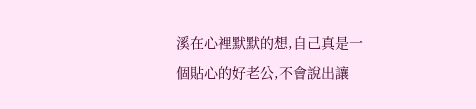溪在心裡默默的想,自己真是一個貼心的好老公,不會說出讓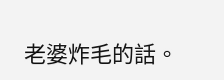老婆炸毛的話。